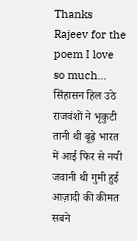Thanks Rajeev for the poem I love so much… सिंहासन हिल उठे राजवंशों ने भृकुटी तानी थी बूढ़े भारत में आई फिर से नयी जवानी थी गुमी हुई आज़ादी की कीमत सबने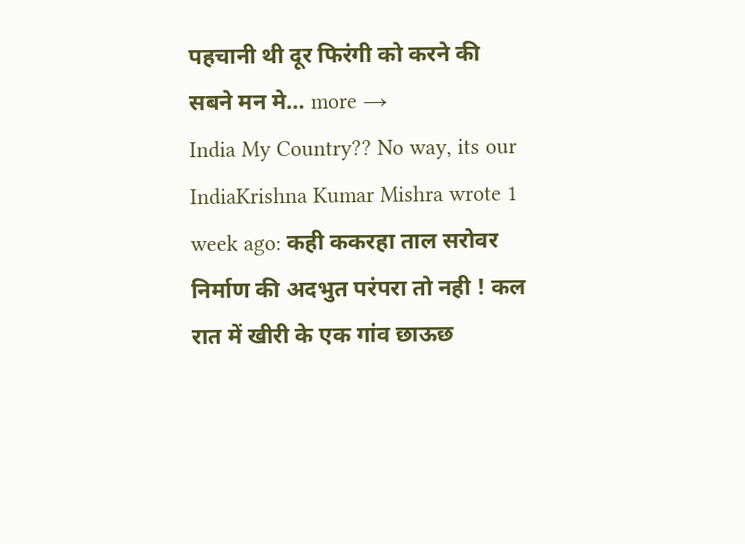पहचानी थी दूर फिरंगी को करने की सबने मन मे… more →
India My Country?? No way, its our IndiaKrishna Kumar Mishra wrote 1 week ago: कही ककरहा ताल सरोवर निर्माण की अदभुत परंपरा तो नही ! कल रात में खीरी के एक गांव छाऊछ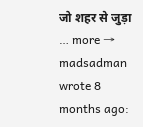जो शहर से जुड़ा … more →
madsadman wrote 8 months ago: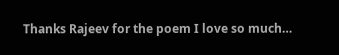Thanks Rajeev for the poem I love so much…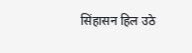सिंहासन हिल उठे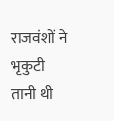राजवंशों ने भृकुटी तानी थी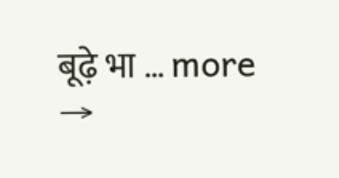बूढ़े भा … more →